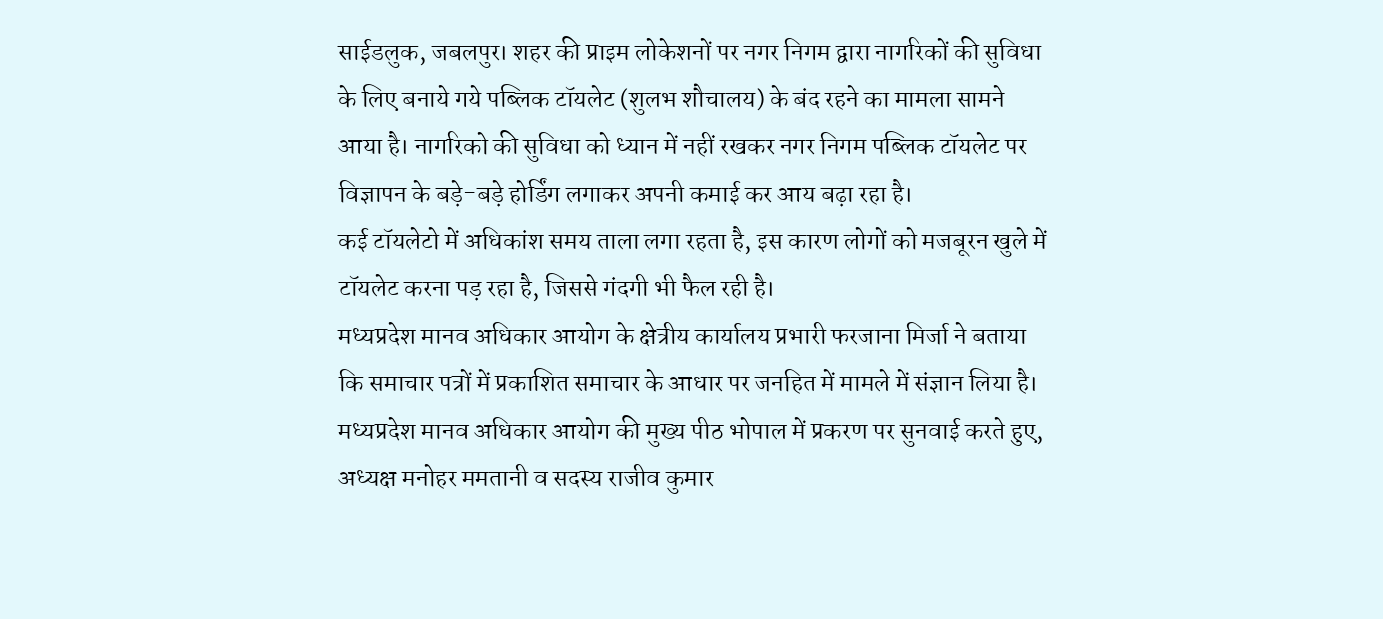साईडलुक, जबलपुर। शहर की प्राइम लोकेशनों पर नगर निगम द्वारा नागरिकों की सुविधा के लिए बनाये गये पब्लिक टॉयलेट (शुलभ शौचालय) के बंद रहने का मामला सामने आया है। नागरिको की सुविधा को ध्यान में नहीं रखकर नगर निगम पब्लिक टॉयलेट पर विज्ञापन के बड़े-बड़े होर्डिंग लगाकर अपनी कमाई कर आय बढ़ा रहा है।
कई टॉयलेटो में अधिकांश समय ताला लगा रहता है, इस कारण लोगों को मजबूरन खुले में टॉयलेट करना पड़ रहा है, जिससे गंदगी भी फैल रही है।
मध्यप्रदेश मानव अधिकार आयोग के क्षेत्रीय कार्यालय प्रभारी फरजाना मिर्जा ने बताया कि समाचार पत्रों में प्रकाशित समाचार के आधार पर जनहित में मामले में संज्ञान लिया है।
मध्यप्रदेश मानव अधिकार आयोग की मुख्य पीठ भोपाल में प्रकरण पर सुनवाई करते हुए, अध्यक्ष मनोहर ममतानी व सदस्य राजीव कुमार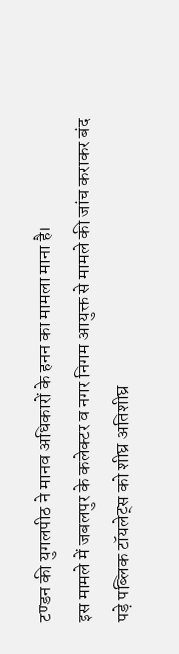टण्डन की युगलपीठ ने मानव अधिकारों के हनन का मामला माना है।
इस मामले में जबलपुर के कलेक्टर व नगर निगम आयुक्त से मामले की जांच कराकर बंद पड़े पब्लिक टॉयलेट्स को शीघ्र अतिशीघ्र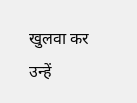खुलवा कर उन्हें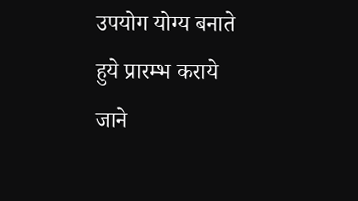उपयोग योग्य बनाते हुये प्रारम्भ कराये जाने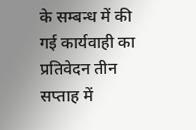के सम्बन्ध में की गई कार्यवाही का प्रतिवेदन तीन सप्ताह में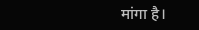मांगा है।